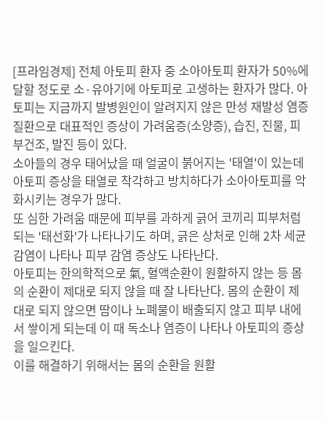[프라임경제] 전체 아토피 환자 중 소아아토피 환자가 50%에 달할 정도로 소·유아기에 아토피로 고생하는 환자가 많다. 아토피는 지금까지 발병원인이 알려지지 않은 만성 재발성 염증질환으로 대표적인 증상이 가려움증(소양증), 습진, 진물, 피부건조, 발진 등이 있다.
소아들의 경우 태어났을 때 얼굴이 붉어지는 '태열'이 있는데 아토피 증상을 태열로 착각하고 방치하다가 소아아토피를 악화시키는 경우가 많다.
또 심한 가려움 때문에 피부를 과하게 긁어 코끼리 피부처럼 되는 '태선화'가 나타나기도 하며, 긁은 상처로 인해 2차 세균감염이 나타나 피부 감염 증상도 나타난다.
아토피는 한의학적으로 氣, 혈액순환이 원활하지 않는 등 몸의 순환이 제대로 되지 않을 때 잘 나타난다. 몸의 순환이 제대로 되지 않으면 땀이나 노폐물이 배출되지 않고 피부 내에서 쌓이게 되는데 이 때 독소나 염증이 나타나 아토피의 증상을 일으킨다.
이를 해결하기 위해서는 몸의 순환을 원활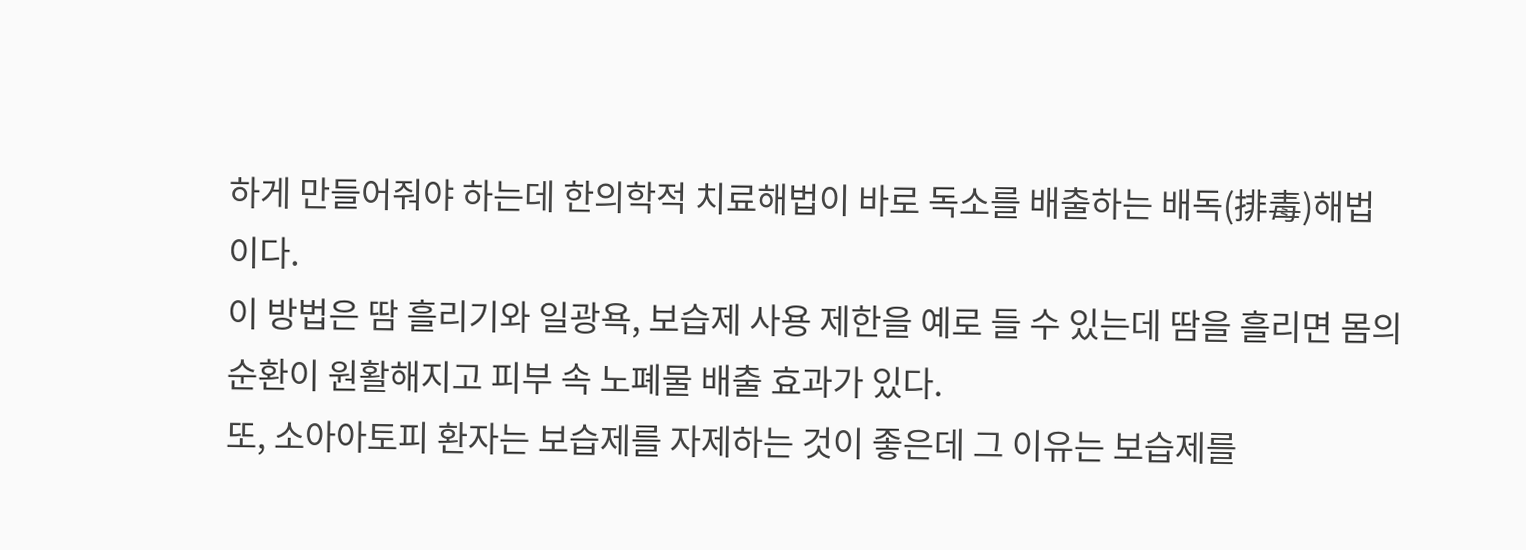하게 만들어줘야 하는데 한의학적 치료해법이 바로 독소를 배출하는 배독(排毒)해법이다.
이 방법은 땀 흘리기와 일광욕, 보습제 사용 제한을 예로 들 수 있는데 땀을 흘리면 몸의 순환이 원활해지고 피부 속 노폐물 배출 효과가 있다.
또, 소아아토피 환자는 보습제를 자제하는 것이 좋은데 그 이유는 보습제를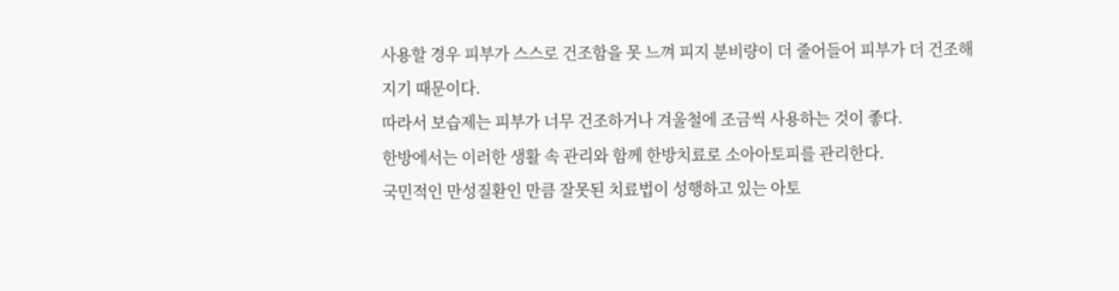사용할 경우 피부가 스스로 건조함을 못 느껴 피지 분비량이 더 줄어들어 피부가 더 건조해지기 때문이다.
따라서 보습제는 피부가 너무 건조하거나 겨울철에 조금씩 사용하는 것이 좋다.
한방에서는 이러한 생활 속 관리와 함께 한방치료로 소아아토피를 관리한다.
국민적인 만성질환인 만큼 잘못된 치료법이 성행하고 있는 아토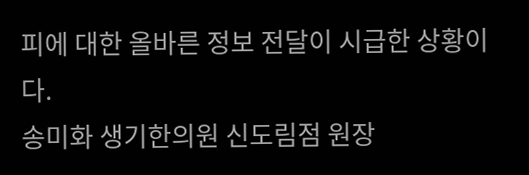피에 대한 올바른 정보 전달이 시급한 상황이다.
송미화 생기한의원 신도림점 원장